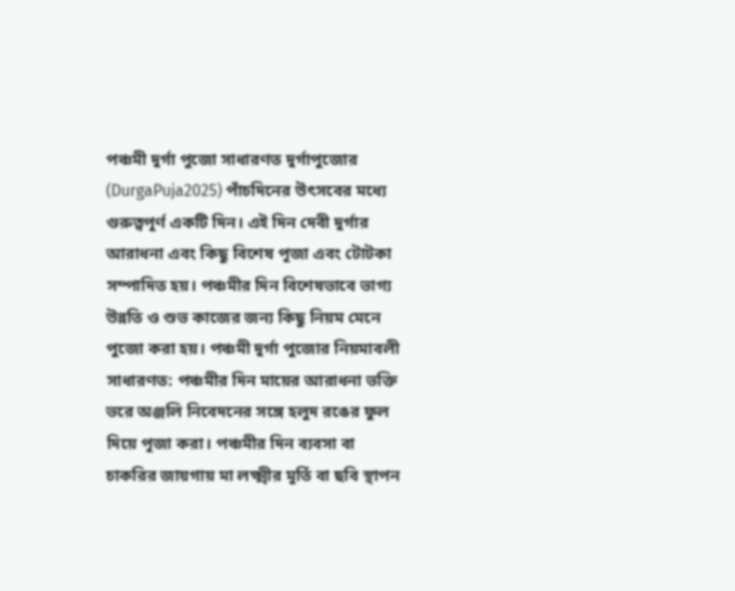পঞ্চমী দুর্গা পুজো সাধারণত দুর্গাপুজোর (DurgaPuja2025) পাঁচদিনের উৎসবের মধ্যে গুরুত্বপূর্ণ একটি দিন। এই দিন দেবী দুর্গার আরাধনা এবং কিছু বিশেষ পূজা এবং টোটকা সম্পাদিত হয়। পঞ্চমীর দিন বিশেষভাবে ভাগ্য উন্নতি ও শুভ কাজের জন্য কিছু নিয়ম মেনে পুজো করা হয়। পঞ্চমী দুর্গা পুজোর নিয়মাবলী সাধারণত: পঞ্চমীর দিন মায়ের আরাধনা ভক্তি ভরে অঞ্জলি নিবেদনের সঙ্গে হলুদ রঙের ফুল দিয়ে পূজা করা। পঞ্চমীর দিন ব্যবসা বা চাকরির জায়গায় মা লক্ষ্মীর মূর্তি বা ছবি স্থাপন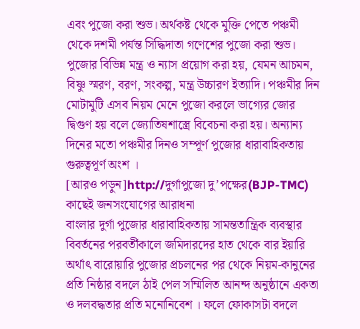এবং পুজো করা শুভ। অর্থকষ্ট থেকে মুক্তি পেতে পঞ্চমী থেকে দশমী পর্যন্ত সিদ্ধিদাতা গণেশের পুজো করা শুভ। পুজোর বিভিন্ন মন্ত্র ও ন্যাস প্রয়োগ করা হয়, যেমন আচমন, বিষ্ণু স্মরণ, বরণ, সংকল্প, মন্ত্র উচ্চারণ ইত্যাদি। পঞ্চমীর দিন মোটামুটি এসব নিয়ম মেনে পুজো করলে ভাগ্যের জোর দ্বিগুণ হয় বলে জ্যোতিষশাস্ত্রে বিবেচনা করা হয়। অন্যান্য দিনের মতো পঞ্চমীর দিনও সম্পূর্ণ পুজোর ধারাবাহিকতায় গুরুত্বপূর্ণ অংশ ।
[আরও পড়ুন]http://দুর্গাপুজো দু’পক্ষের(BJP-TMC) কাছেই জনসংযোগের আরাধনা
বাংলার দুর্গা পুজোর ধারাবাহিকতায় সামন্ততান্ত্রিক ব্যবস্থার বিবর্তনের পরবর্তীকালে জমিদারদের হাত থেকে বার ইয়ারি অর্থাৎ বারোয়ারি পুজোর প্রচলনের পর থেকে নিয়ম-কানুনের প্রতি নিষ্ঠার বদলে ঠাই পেল সম্মিলিত আনন্দ অনুষ্ঠানে একতা ও দলবদ্ধতার প্রতি মনোনিবেশ । ফলে ফোকাসটা বদলে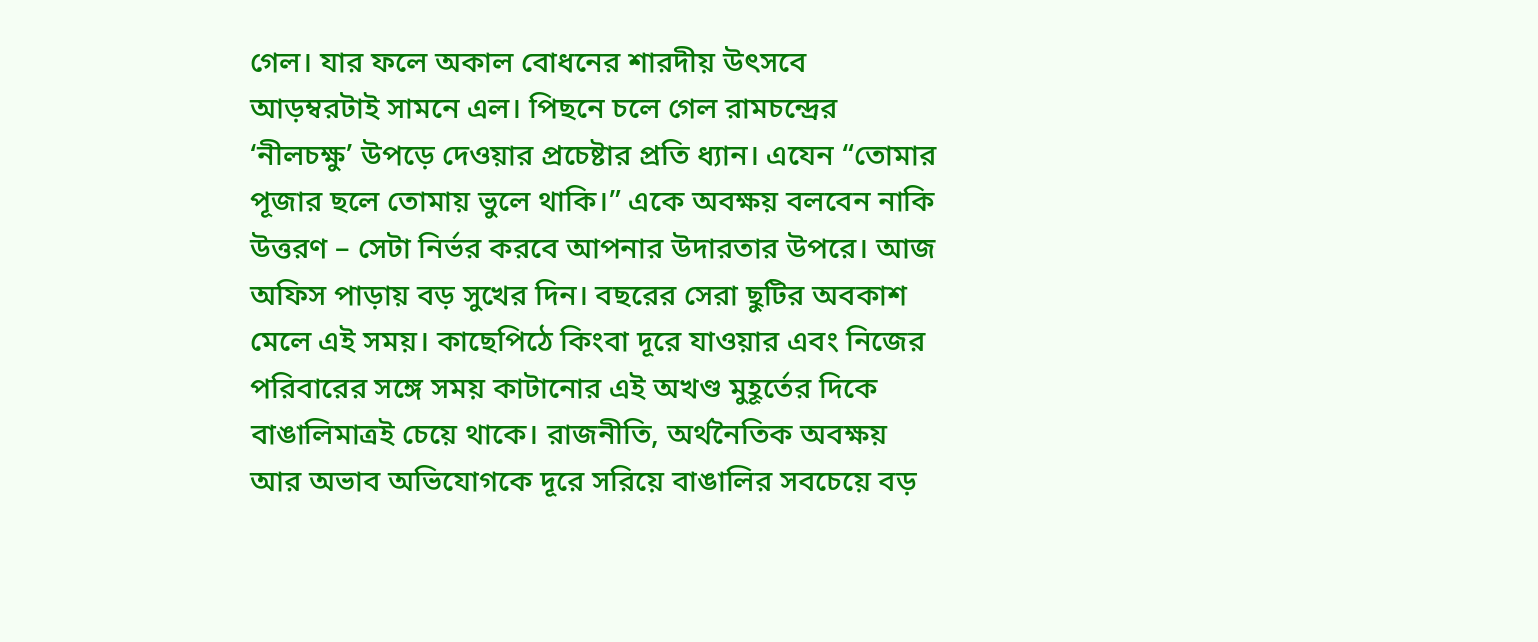গেল। যার ফলে অকাল বোধনের শারদীয় উৎসবে আড়ম্বরটাই সামনে এল। পিছনে চলে গেল রামচন্দ্রের ‘নীলচক্ষু’ উপড়ে দেওয়ার প্রচেষ্টার প্রতি ধ্যান। এযেন “তোমার পূজার ছলে তোমায় ভুলে থাকি।” একে অবক্ষয় বলবেন নাকি উত্তরণ – সেটা নির্ভর করবে আপনার উদারতার উপরে। আজ অফিস পাড়ায় বড় সুখের দিন। বছরের সেরা ছুটির অবকাশ মেলে এই সময়। কাছেপিঠে কিংবা দূরে যাওয়ার এবং নিজের পরিবারের সঙ্গে সময় কাটানোর এই অখণ্ড মুহূর্তের দিকে বাঙালিমাত্রই চেয়ে থাকে। রাজনীতি, অর্থনৈতিক অবক্ষয় আর অভাব অভিযোগকে দূরে সরিয়ে বাঙালির সবচেয়ে বড়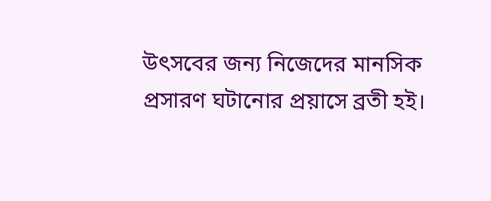উৎসবের জন্য নিজেদের মানসিক প্রসারণ ঘটানোর প্রয়াসে ব্রতী হই।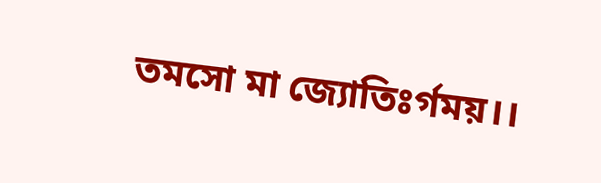তমসো মা জ্যোতিঃর্গময়।।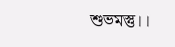শুভমস্তু।।